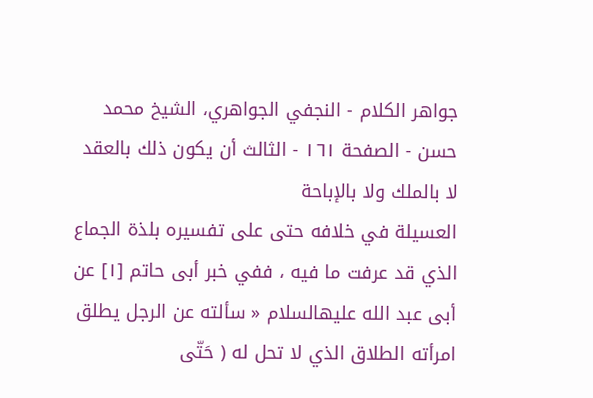جواهر الكلام - النجفي الجواهري، الشيخ محمد حسن - الصفحة ١٦١ - الثالث أن يكون ذلك بالعقد لا بالملك ولا بالإباحة
العسيلة في خلافه حتى على تفسيره بلذة الجماع الذي قد عرفت ما فيه ، ففي خبر أبى حاتم [١] عن أبى عبد الله عليهالسلام « سألته عن الرجل يطلق امرأته الطلاق الذي لا تحل له ( حَتّى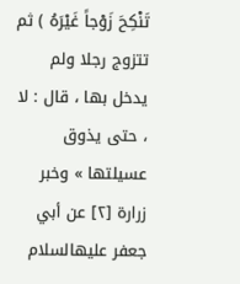تَنْكِحَ زَوْجاً غَيْرَهُ ) ثم تتزوج رجلا ولم يدخل بها ، قال : لا ، حتى يذوق عسيلتها » وخبر زرارة [٢] عن أبي جعفر عليهالسلام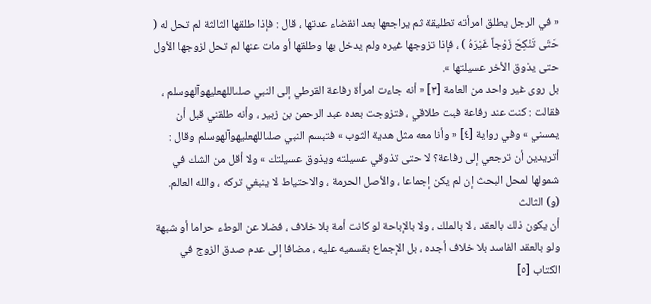« في الرجل يطلق امرأته تطليقة ثم يراجعها بعد انقضاء عدتها ، قال : فإذا طلقها الثالثة لم تحل له ( حَتّى تَنْكِحَ زَوْجاً غَيْرَهُ ) ، فإذا تزوجها غيره ولم يدخل بها وطلقها أو مات عنها لم تحل لزوجها الأول حتى يذوق الأخر عسيلتها ».
بل روى غير واحد من العامة [٣] « أنه جاءت امرأة رفاعة القرطي إلى النبي صلىاللهعليهوآلهوسلم ، فقالت : كنت عند رفاعة فبت طلاقي ، فتزوجت بعده عبد الرحمن بن زبير ، وأنه طلقني قبل أن يمسني » وفي رواية [٤] « وأنا معه مثل هدية الثوب » فتبسم النبي صلىاللهعليهوآلهوسلم وقال : أتريدين أن ترجعي إلى رفاعة؟ لا حتى تذوقي عسيلته ويذوق عسيلتك » ولا أقل من الشك في شمولها لمحل البحث إن لم يكن إجماعا ، والأصل الحرمة ، والاحتياط لا ينبغي تركه ، والله العالم.
(و) الثالث
أن يكون ذلك بالعقد ، لا بالملك ، ولا بالإباحة لو كانت أمة بلا خلاف ، فضلا عن الوطء حراما أو شبهة ولو بالعقد الفاسد بلا خلاف أجده ، بل الإجماع بقسميه عليه ، مضافا إلى عدم صدق الزوج في الكتاب [٥]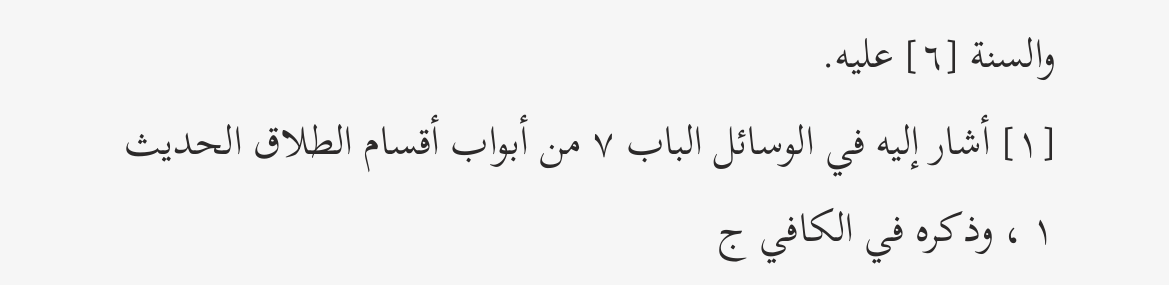والسنة [٦] عليه.
[١] أشار إليه في الوسائل الباب ٧ من أبواب أقسام الطلاق الحديث ١ ، وذكره في الكافي ج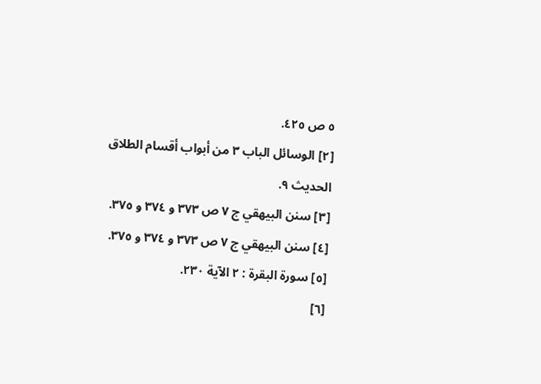٥ ص ٤٢٥.
[٢] الوسائل الباب ٣ من أبواب أقسام الطلاق الحديث ٩.
[٣] سنن البيهقي ج ٧ ص ٣٧٣ و ٣٧٤ و ٣٧٥.
[٤] سنن البيهقي ج ٧ ص ٣٧٣ و ٣٧٤ و ٣٧٥.
[٥] سورة البقرة : ٢ الآية ٢٣٠.
[٦]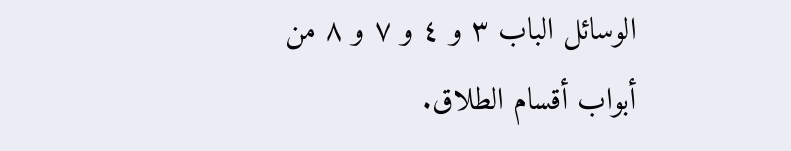الوسائل الباب ٣ و ٤ و ٧ و ٨ من أبواب أقسام الطلاق.